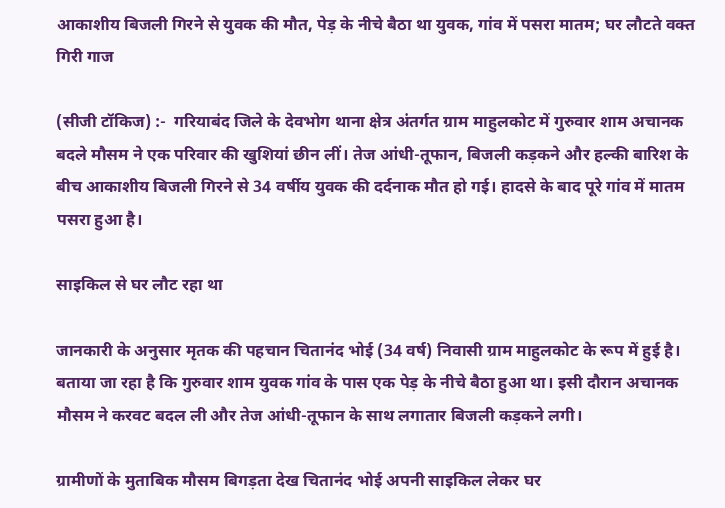आकाशीय बिजली गिरने से युवक की मौत, पेड़ के नीचे बैठा था युवक, गांव में पसरा मातम; घर लौटते वक्त गिरी गाज

(सीजी टॉकिज) :-  गरियाबंद जिले के देवभोग थाना क्षेत्र अंतर्गत ग्राम माहुलकोट में गुरुवार शाम अचानक बदले मौसम ने एक परिवार की खुशियां छीन लीं। तेज आंधी-तूफान, बिजली कड़कने और हल्की बारिश के बीच आकाशीय बिजली गिरने से 34 वर्षीय युवक की दर्दनाक मौत हो गई। हादसे के बाद पूरे गांव में मातम पसरा हुआ है।

साइकिल से घर लौट रहा था

जानकारी के अनुसार मृतक की पहचान चितानंद भोई (34 वर्ष) निवासी ग्राम माहुलकोट के रूप में हुई है। बताया जा रहा है कि गुरुवार शाम युवक गांव के पास एक पेड़ के नीचे बैठा हुआ था। इसी दौरान अचानक मौसम ने करवट बदल ली और तेज आंधी-तूफान के साथ लगातार बिजली कड़कने लगी।

ग्रामीणों के मुताबिक मौसम बिगड़ता देख चितानंद भोई अपनी साइकिल लेकर घर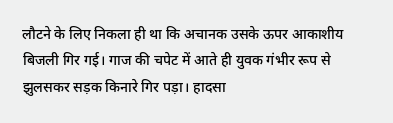लौटने के लिए निकला ही था कि अचानक उसके ऊपर आकाशीय बिजली गिर गई। गाज की चपेट में आते ही युवक गंभीर रूप से झुलसकर सड़क किनारे गिर पड़ा। हादसा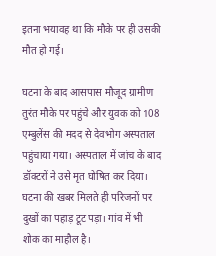इतना भयावह था कि मौके पर ही उसकी मौत हो गई।

घटना के बाद आसपास मौजूद ग्रामीण तुरंत मौके पर पहुंचे और युवक को 108 एम्बुलेंस की मदद से देवभोग अस्पताल पहुंचाया गया। अस्पताल में जांच के बाद डॉक्टरों ने उसे मृत घोषित कर दिया। घटना की खबर मिलते ही परिजनों पर दुखों का पहाड़ टूट पड़ा। गांव में भी शोक का माहौल है।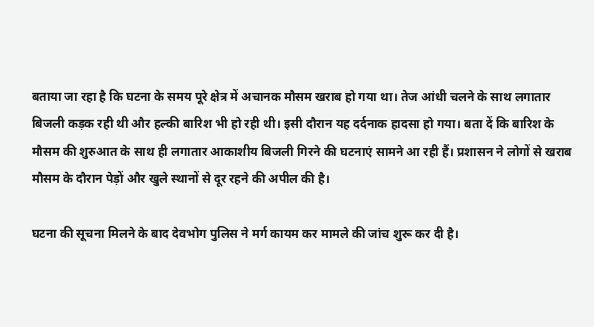बताया जा रहा है कि घटना के समय पूरे क्षेत्र में अचानक मौसम खराब हो गया था। तेज आंधी चलने के साथ लगातार बिजली कड़क रही थी और हल्की बारिश भी हो रही थी। इसी दौरान यह दर्दनाक हादसा हो गया। बता दें कि बारिश के मौसम की शुरुआत के साथ ही लगातार आकाशीय बिजली गिरने की घटनाएं सामने आ रही हैं। प्रशासन ने लोगों से खराब मौसम के दौरान पेड़ों और खुले स्थानों से दूर रहने की अपील की है।

घटना की सूचना मिलने के बाद देवभोग पुलिस ने मर्ग कायम कर मामले की जांच शुरू कर दी है।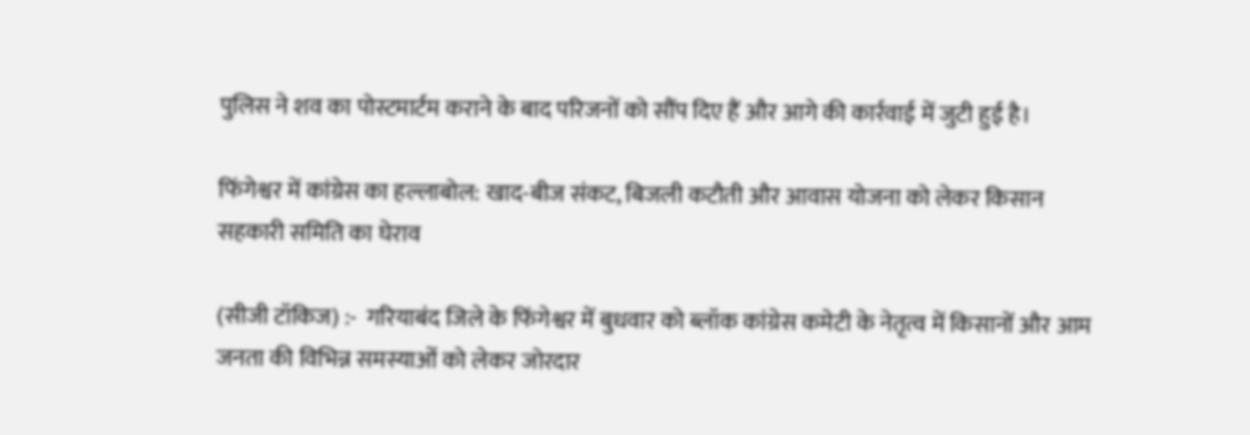पुलिस ने शव का पोस्टमार्टम कराने के बाद परिजनों को सौंप दिए हैं और आगे की कार्रवाई में जुटी हुई है।

फिंगेश्वर में कांग्रेस का हल्लाबोल: खाद-बीज संकट, बिजली कटौती और आवास योजना को लेकर किसान सहकारी समिति का घेराव

(सीजी टॉकिज) :-  गरियाबंद जिले के फिंगेश्वर में बुधवार को ब्लॉक कांग्रेस कमेटी के नेतृत्व में किसानों और आम जनता की विभिन्न समस्याओं को लेकर जोरदार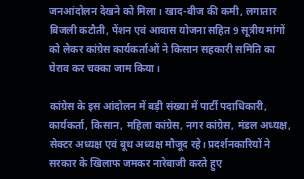जनआंदोलन देखने को मिला। खाद-बीज की कमी, लगातार बिजली कटौती, पेंशन एवं आवास योजना सहित 9 सूत्रीय मांगों को लेकर कांग्रेस कार्यकर्ताओं ने किसान सहकारी समिति का घेराव कर चक्का जाम किया।

कांग्रेस के इस आंदोलन में बड़ी संख्या में पार्टी पदाधिकारी, कार्यकर्ता, किसान, महिला कांग्रेस, नगर कांग्रेस, मंडल अध्यक्ष, सेक्टर अध्यक्ष एवं बूथ अध्यक्ष मौजूद रहे। प्रदर्शनकारियों ने सरकार के खिलाफ जमकर नारेबाजी करते हुए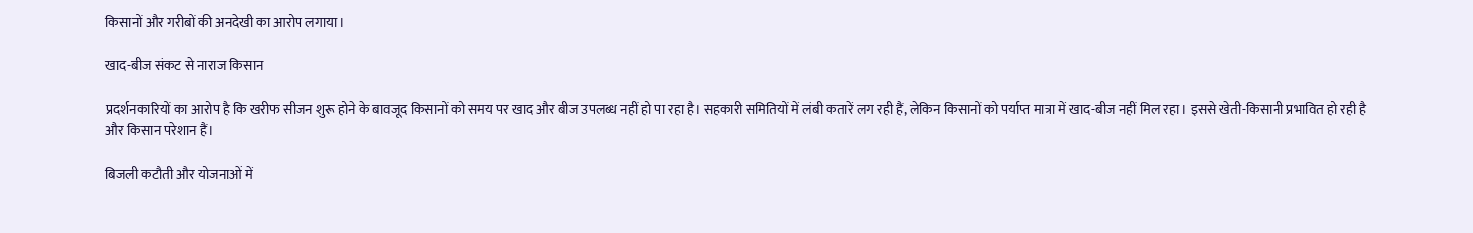किसानों और गरीबों की अनदेखी का आरोप लगाया।

खाद-बीज संकट से नाराज किसान

प्रदर्शनकारियों का आरोप है कि खरीफ सीजन शुरू होने के बावजूद किसानों को समय पर खाद और बीज उपलब्ध नहीं हो पा रहा है। सहकारी समितियों में लंबी कतारें लग रही हैं, लेकिन किसानों को पर्याप्त मात्रा में खाद-बीज नहीं मिल रहा। इससे खेती-किसानी प्रभावित हो रही है और किसान परेशान हैं।

बिजली कटौती और योजनाओं में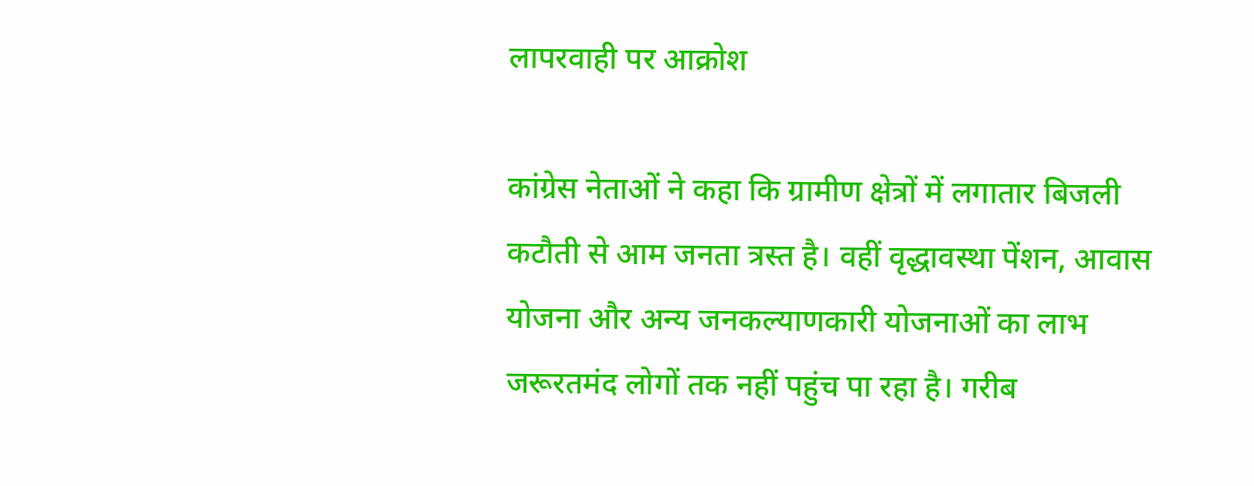लापरवाही पर आक्रोश

कांग्रेस नेताओं ने कहा कि ग्रामीण क्षेत्रों में लगातार बिजली कटौती से आम जनता त्रस्त है। वहीं वृद्धावस्था पेंशन, आवास योजना और अन्य जनकल्याणकारी योजनाओं का लाभ जरूरतमंद लोगों तक नहीं पहुंच पा रहा है। गरीब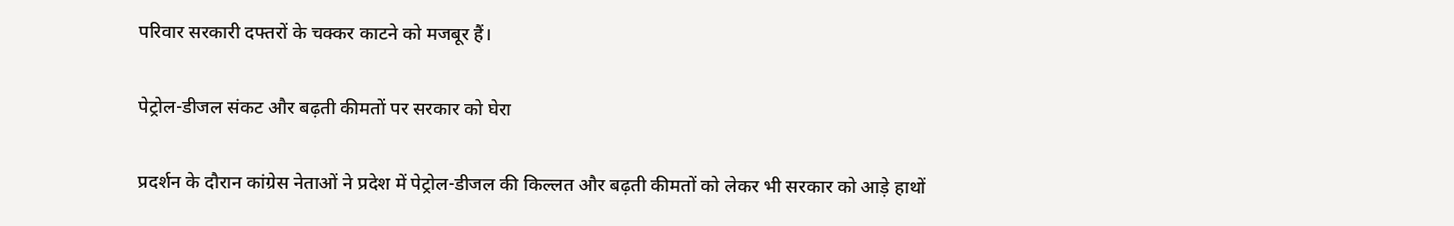परिवार सरकारी दफ्तरों के चक्कर काटने को मजबूर हैं।

पेट्रोल-डीजल संकट और बढ़ती कीमतों पर सरकार को घेरा

प्रदर्शन के दौरान कांग्रेस नेताओं ने प्रदेश में पेट्रोल-डीजल की किल्लत और बढ़ती कीमतों को लेकर भी सरकार को आड़े हाथों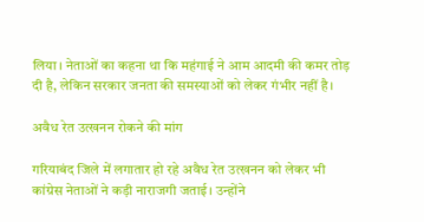लिया। नेताओं का कहना था कि महंगाई ने आम आदमी की कमर तोड़ दी है, लेकिन सरकार जनता की समस्याओं को लेकर गंभीर नहीं है।

अवैध रेत उत्खनन रोकने की मांग

गरियाबंद जिले में लगातार हो रहे अवैध रेत उत्खनन को लेकर भी कांग्रेस नेताओं ने कड़ी नाराजगी जताई। उन्होंने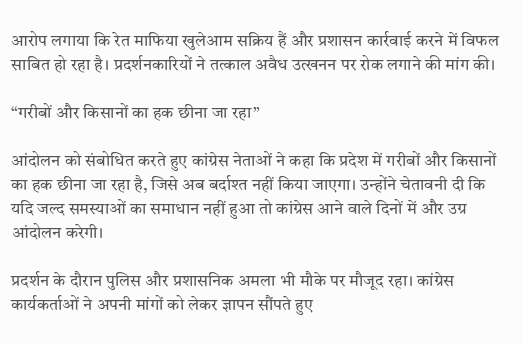आरोप लगाया कि रेत माफिया खुलेआम सक्रिय हैं और प्रशासन कार्रवाई करने में विफल साबित हो रहा है। प्रदर्शनकारियों ने तत्काल अवैध उत्खनन पर रोक लगाने की मांग की।

“गरीबों और किसानों का हक छीना जा रहा”

आंदोलन को संबोधित करते हुए कांग्रेस नेताओं ने कहा कि प्रदेश में गरीबों और किसानों का हक छीना जा रहा है, जिसे अब बर्दाश्त नहीं किया जाएगा। उन्होंने चेतावनी दी कि यदि जल्द समस्याओं का समाधान नहीं हुआ तो कांग्रेस आने वाले दिनों में और उग्र आंदोलन करेगी।

प्रदर्शन के दौरान पुलिस और प्रशासनिक अमला भी मौके पर मौजूद रहा। कांग्रेस कार्यकर्ताओं ने अपनी मांगों को लेकर ज्ञापन सौंपते हुए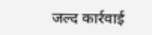जल्द कार्रवाई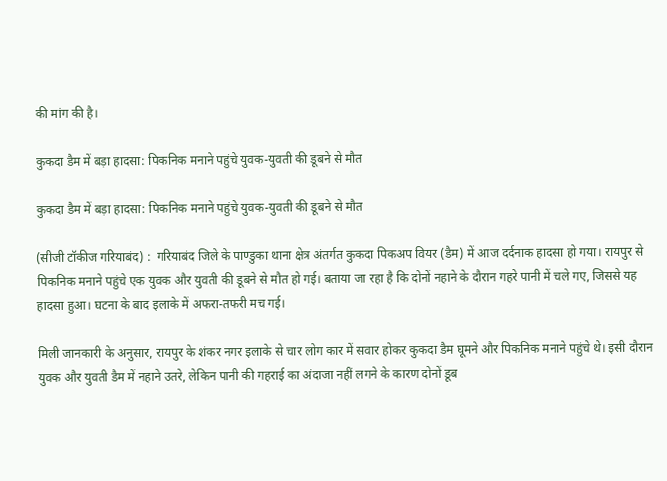की मांग की है।

कुकदा डैम में बड़ा हादसा: पिकनिक मनाने पहुंचे युवक-युवती की डूबने से मौत

कुकदा डैम में बड़ा हादसा: पिकनिक मनाने पहुंचे युवक-युवती की डूबने से मौत

(सीजी टॉकीज गरियाबंद) :  गरियाबंद जिले के पाण्डुका थाना क्षेत्र अंतर्गत कुकदा पिकअप वियर (डैम) में आज दर्दनाक हादसा हो गया। रायपुर से पिकनिक मनाने पहुंचे एक युवक और युवती की डूबने से मौत हो गई। बताया जा रहा है कि दोनों नहाने के दौरान गहरे पानी में चले गए, जिससे यह हादसा हुआ। घटना के बाद इलाके में अफरा-तफरी मच गई।

मिली जानकारी के अनुसार, रायपुर के शंकर नगर इलाके से चार लोग कार में सवार होकर कुकदा डैम घूमने और पिकनिक मनाने पहुंचे थे। इसी दौरान युवक और युवती डैम में नहाने उतरे, लेकिन पानी की गहराई का अंदाजा नहीं लगने के कारण दोनों डूब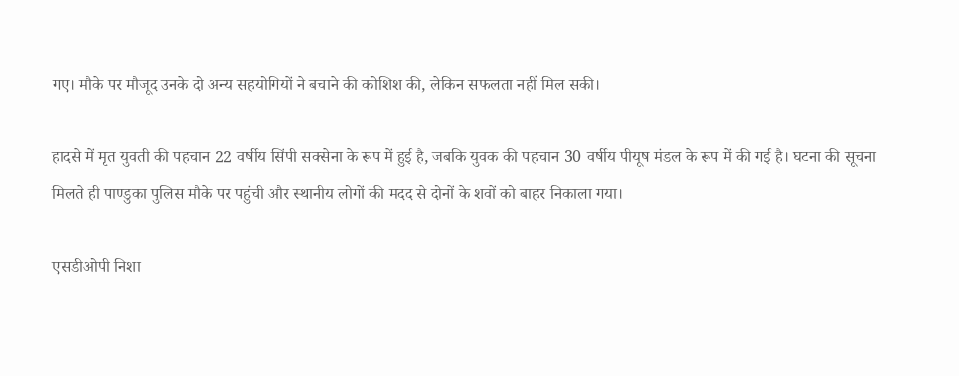गए। मौके पर मौजूद उनके दो अन्य सहयोगियों ने बचाने की कोशिश की, लेकिन सफलता नहीं मिल सकी।

हादसे में मृत युवती की पहचान 22 वर्षीय सिंपी सक्सेना के रूप में हुई है, जबकि युवक की पहचान 30 वर्षीय पीयूष मंडल के रूप में की गई है। घटना की सूचना मिलते ही पाण्डुका पुलिस मौके पर पहुंची और स्थानीय लोगों की मदद से दोनों के शवों को बाहर निकाला गया।

एसडीओपी निशा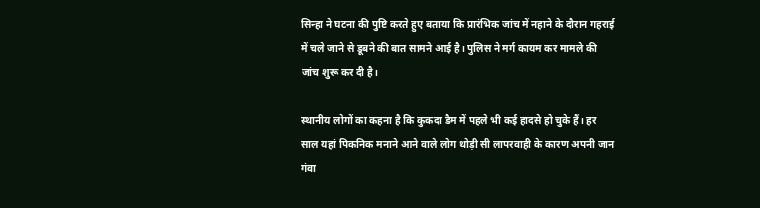सिन्हा ने घटना की पुष्टि करते हुए बताया कि प्रारंभिक जांच में नहाने के दौरान गहराई में चले जाने से डूबने की बात सामने आई है। पुलिस ने मर्ग कायम कर मामले की जांच शुरू कर दी है।

स्थानीय लोगों का कहना है कि कुकदा डैम में पहले भी कई हादसे हो चुके हैं। हर साल यहां पिकनिक मनाने आने वाले लोग थोड़ी सी लापरवाही के कारण अपनी जान गंवा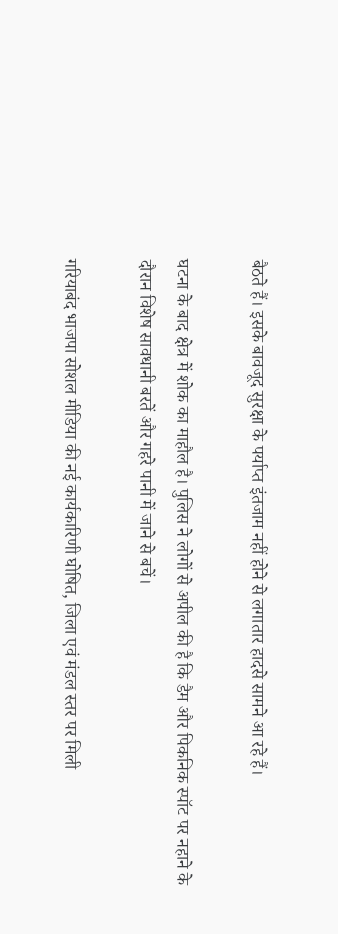बैठते हैं। इसके बावजूद सुरक्षा के पर्याप्त इंतजाम नहीं होने से लगातार हादसे सामने आ रहे हैं।

घटना के बाद क्षेत्र में शोक का माहौल है। पुलिस ने लोगों से अपील की है कि डैम और पिकनिक स्पॉट पर नहाने के दौरान विशेष सावधानी बरतें और गहरे पानी में जाने से बचें।

गरियाबंद भाजपा सोशल मीडिया की नई कार्यकारिणी घोषित, जिला एवं मंडल स्तर पर मिली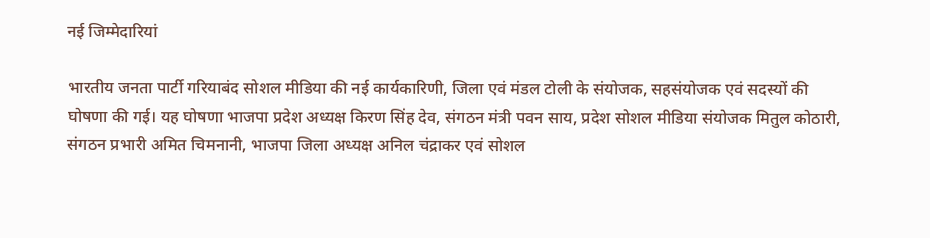नई जिम्मेदारियां

भारतीय जनता पार्टी गरियाबंद सोशल मीडिया की नई कार्यकारिणी, जिला एवं मंडल टोली के संयोजक, सहसंयोजक एवं सदस्यों की घोषणा की गई। यह घोषणा भाजपा प्रदेश अध्यक्ष किरण सिंह देव, संगठन मंत्री पवन साय, प्रदेश सोशल मीडिया संयोजक मितुल कोठारी, संगठन प्रभारी अमित चिमनानी, भाजपा जिला अध्यक्ष अनिल चंद्राकर एवं सोशल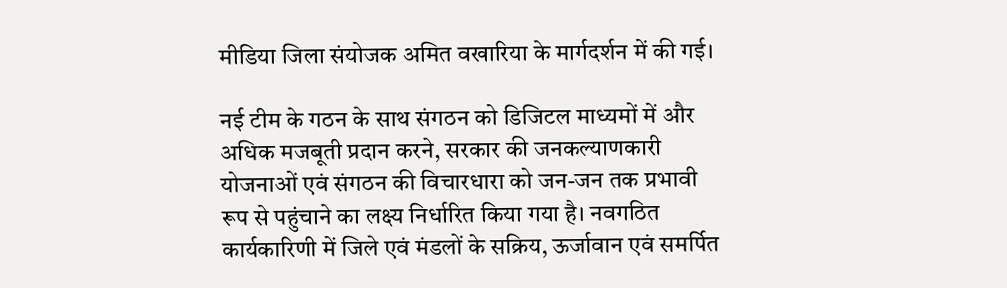मीडिया जिला संयोजक अमित वखारिया के मार्गदर्शन में की गई।

नई टीम के गठन के साथ संगठन को डिजिटल माध्यमों में और अधिक मजबूती प्रदान करने, सरकार की जनकल्याणकारी योजनाओं एवं संगठन की विचारधारा को जन-जन तक प्रभावी रूप से पहुंचाने का लक्ष्य निर्धारित किया गया है। नवगठित कार्यकारिणी में जिले एवं मंडलों के सक्रिय, ऊर्जावान एवं समर्पित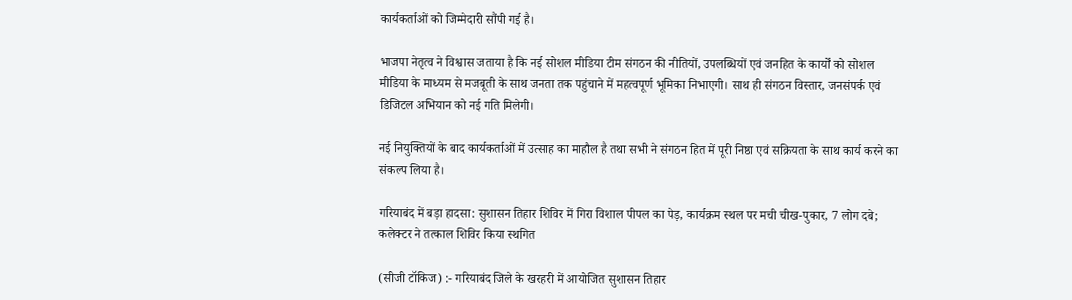कार्यकर्ताओं को जिम्मेदारी सौंपी गई है।

भाजपा नेतृत्व ने विश्वास जताया है कि नई सोशल मीडिया टीम संगठन की नीतियों, उपलब्धियों एवं जनहित के कार्यों को सोशल मीडिया के माध्यम से मजबूती के साथ जनता तक पहुंचाने में महत्वपूर्ण भूमिका निभाएगी। साथ ही संगठन विस्तार, जनसंपर्क एवं डिजिटल अभियान को नई गति मिलेगी।

नई नियुक्तियों के बाद कार्यकर्ताओं में उत्साह का माहौल है तथा सभी ने संगठन हित में पूरी निष्ठा एवं सक्रियता के साथ कार्य करने का संकल्प लिया है।

गरियाबंद में बड़ा हादसा: सुशासन तिहार शिविर में गिरा विशाल पीपल का पेड़, कार्यक्रम स्थल पर मची चीख-पुकार, 7 लोग दबे; कलेक्टर ने तत्काल शिविर किया स्थगित

(सीजी टॉकिज) :- गरियाबंद जिले के खरहरी में आयोजित सुशासन तिहार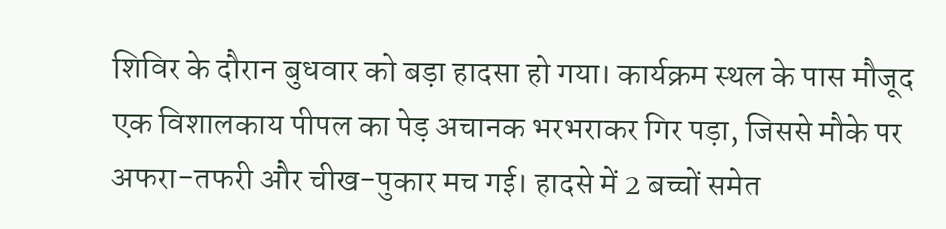शिविर के दौरान बुधवार को बड़ा हादसा हो गया। कार्यक्रम स्थल के पास मौजूद एक विशालकाय पीपल का पेड़ अचानक भरभराकर गिर पड़ा, जिससे मौके पर अफरा-तफरी और चीख-पुकार मच गई। हादसे में 2 बच्चों समेत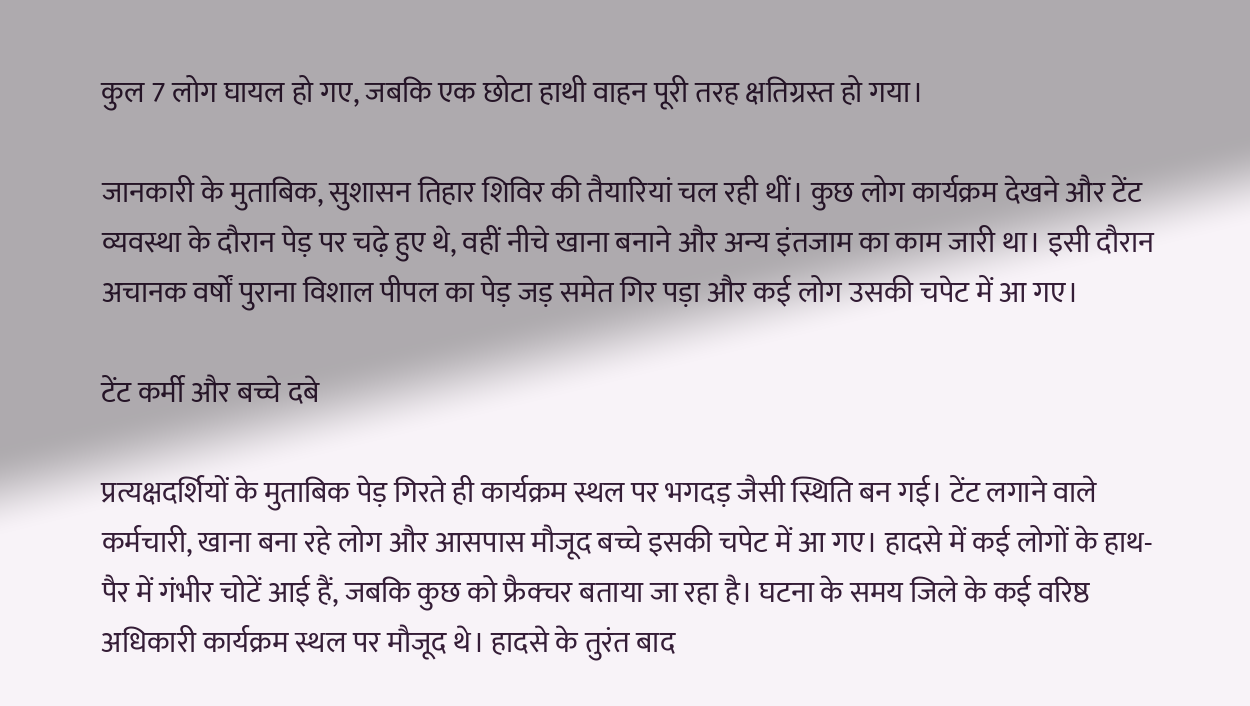कुल 7 लोग घायल हो गए, जबकि एक छोटा हाथी वाहन पूरी तरह क्षतिग्रस्त हो गया।

जानकारी के मुताबिक, सुशासन तिहार शिविर की तैयारियां चल रही थीं। कुछ लोग कार्यक्रम देखने और टेंट व्यवस्था के दौरान पेड़ पर चढ़े हुए थे, वहीं नीचे खाना बनाने और अन्य इंतजाम का काम जारी था। इसी दौरान अचानक वर्षों पुराना विशाल पीपल का पेड़ जड़ समेत गिर पड़ा और कई लोग उसकी चपेट में आ गए।

टेंट कर्मी और बच्चे दबे

प्रत्यक्षदर्शियों के मुताबिक पेड़ गिरते ही कार्यक्रम स्थल पर भगदड़ जैसी स्थिति बन गई। टेंट लगाने वाले कर्मचारी, खाना बना रहे लोग और आसपास मौजूद बच्चे इसकी चपेट में आ गए। हादसे में कई लोगों के हाथ-पैर में गंभीर चोटें आई हैं, जबकि कुछ को फ्रैक्चर बताया जा रहा है। घटना के समय जिले के कई वरिष्ठ अधिकारी कार्यक्रम स्थल पर मौजूद थे। हादसे के तुरंत बाद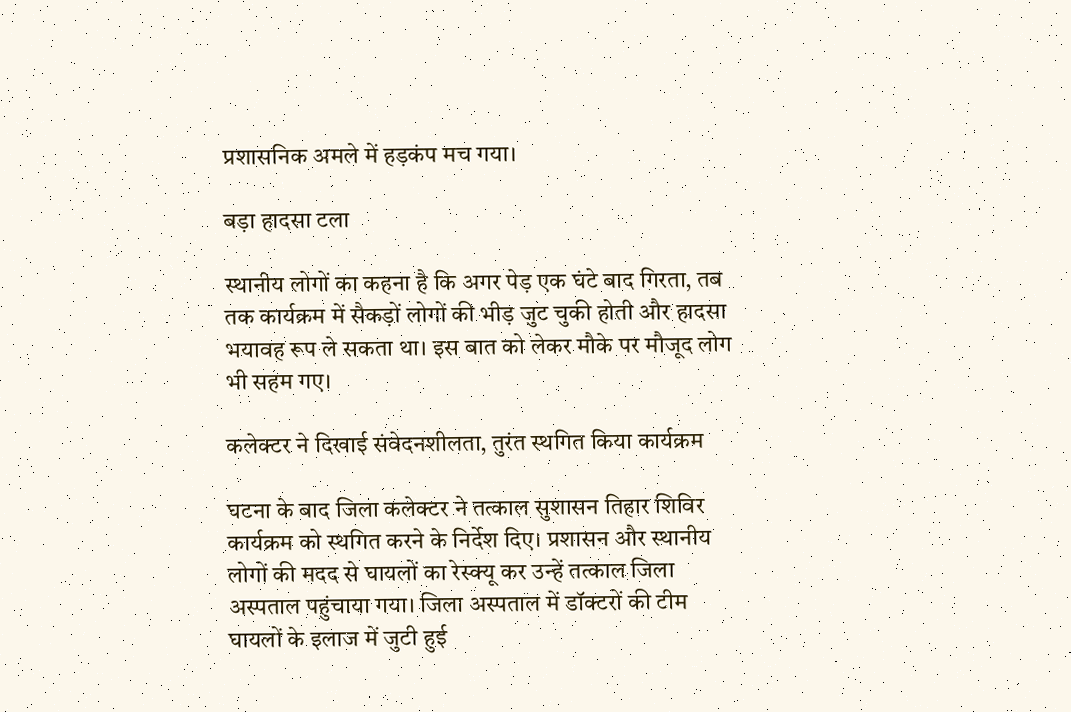प्रशासनिक अमले में हड़कंप मच गया।

बड़ा हादसा टला

स्थानीय लोगों का कहना है कि अगर पेड़ एक घंटे बाद गिरता, तब तक कार्यक्रम में सैकड़ों लोगों की भीड़ जुट चुकी होती और हादसा भयावह रूप ले सकता था। इस बात को लेकर मौके पर मौजूद लोग भी सहम गए।

कलेक्टर ने दिखाई संवेदनशीलता, तुरंत स्थगित किया कार्यक्रम

घटना के बाद जिला कलेक्टर ने तत्काल सुशासन तिहार शिविर कार्यक्रम को स्थगित करने के निर्देश दिए। प्रशासन और स्थानीय लोगों की मदद से घायलों का रेस्क्यू कर उन्हें तत्काल जिला अस्पताल पहुंचाया गया। जिला अस्पताल में डॉक्टरों की टीम घायलों के इलाज में जुटी हुई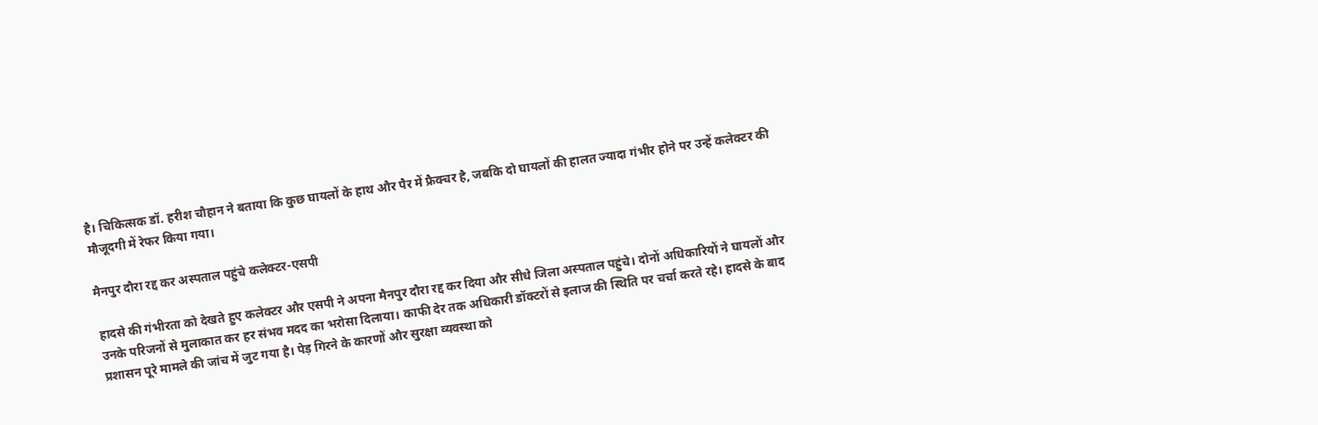है। चिकित्सक डॉ. हरीश चौहान ने बताया कि कुछ घायलों के हाथ और पैर में फ्रैक्चर है, जबकि दो घायलों की हालत ज्यादा गंभीर होने पर उन्हें कलेक्टर की मौजूदगी में रेफर किया गया।

मैनपुर दौरा रद्द कर अस्पताल पहुंचे कलेक्टर-एसपी

हादसे की गंभीरता को देखते हुए कलेक्टर और एसपी ने अपना मैनपुर दौरा रद्द कर दिया और सीधे जिला अस्पताल पहुंचे। दोनों अधिकारियों ने घायलों और उनके परिजनों से मुलाकात कर हर संभव मदद का भरोसा दिलाया। काफी देर तक अधिकारी डॉक्टरों से इलाज की स्थिति पर चर्चा करते रहे। हादसे के बाद प्रशासन पूरे मामले की जांच में जुट गया है। पेड़ गिरने के कारणों और सुरक्षा व्यवस्था को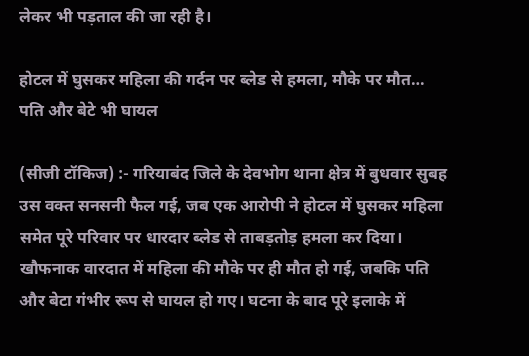लेकर भी पड़ताल की जा रही है।

होटल में घुसकर महिला की गर्दन पर ब्लेड से हमला, मौके पर मौत… पति और बेटे भी घायल

(सीजी टॉकिज) :- गरियाबंद जिले के देवभोग थाना क्षेत्र में बुधवार सुबह उस वक्त सनसनी फैल गई, जब एक आरोपी ने होटल में घुसकर महिला समेत पूरे परिवार पर धारदार ब्लेड से ताबड़तोड़ हमला कर दिया। खौफनाक वारदात में महिला की मौके पर ही मौत हो गई, जबकि पति और बेटा गंभीर रूप से घायल हो गए। घटना के बाद पूरे इलाके में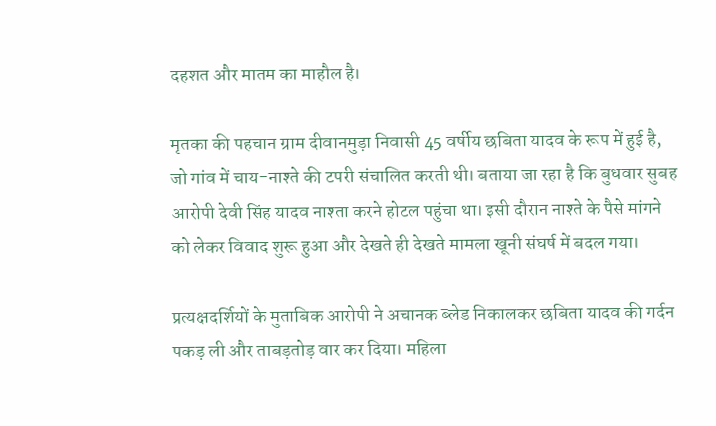दहशत और मातम का माहौल है।

मृतका की पहचान ग्राम दीवानमुड़ा निवासी 45 वर्षीय छबिता यादव के रूप में हुई है, जो गांव में चाय-नाश्ते की टपरी संचालित करती थी। बताया जा रहा है कि बुधवार सुबह आरोपी देवी सिंह यादव नाश्ता करने होटल पहुंचा था। इसी दौरान नाश्ते के पैसे मांगने को लेकर विवाद शुरू हुआ और देखते ही देखते मामला खूनी संघर्ष में बदल गया।

प्रत्यक्षदर्शियों के मुताबिक आरोपी ने अचानक ब्लेड निकालकर छबिता यादव की गर्दन पकड़ ली और ताबड़तोड़ वार कर दिया। महिला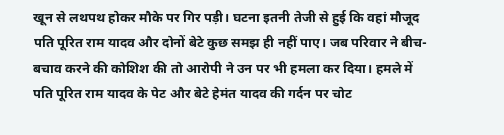खून से लथपथ होकर मौके पर गिर पड़ी। घटना इतनी तेजी से हुई कि वहां मौजूद पति पूरित राम यादव और दोनों बेटे कुछ समझ ही नहीं पाए। जब परिवार ने बीच-बचाव करने की कोशिश की तो आरोपी ने उन पर भी हमला कर दिया। हमले में पति पूरित राम यादव के पेट और बेटे हेमंत यादव की गर्दन पर चोट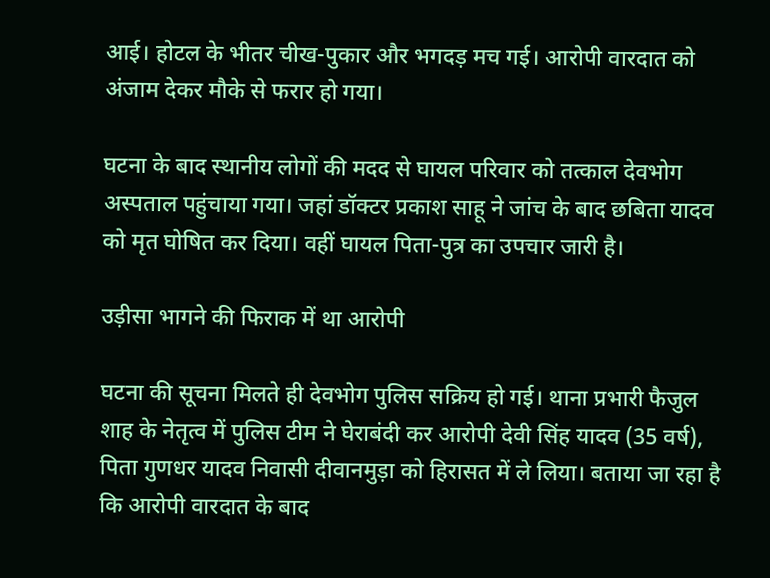आई। होटल के भीतर चीख-पुकार और भगदड़ मच गई। आरोपी वारदात को अंजाम देकर मौके से फरार हो गया।

घटना के बाद स्थानीय लोगों की मदद से घायल परिवार को तत्काल देवभोग अस्पताल पहुंचाया गया। जहां डॉक्टर प्रकाश साहू ने जांच के बाद छबिता यादव को मृत घोषित कर दिया। वहीं घायल पिता-पुत्र का उपचार जारी है।

उड़ीसा भागने की फिराक में था आरोपी

घटना की सूचना मिलते ही देवभोग पुलिस सक्रिय हो गई। थाना प्रभारी फैजुल शाह के नेतृत्व में पुलिस टीम ने घेराबंदी कर आरोपी देवी सिंह यादव (35 वर्ष), पिता गुणधर यादव निवासी दीवानमुड़ा को हिरासत में ले लिया। बताया जा रहा है कि आरोपी वारदात के बाद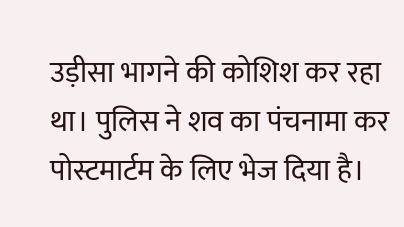उड़ीसा भागने की कोशिश कर रहा था। पुलिस ने शव का पंचनामा कर पोस्टमार्टम के लिए भेज दिया है।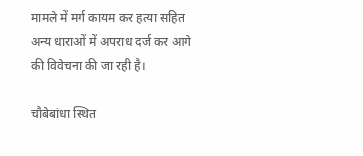मामले में मर्ग कायम कर हत्या सहित अन्य धाराओं में अपराध दर्ज कर आगे की विवेचना की जा रही है।

चौबेबांधा स्थित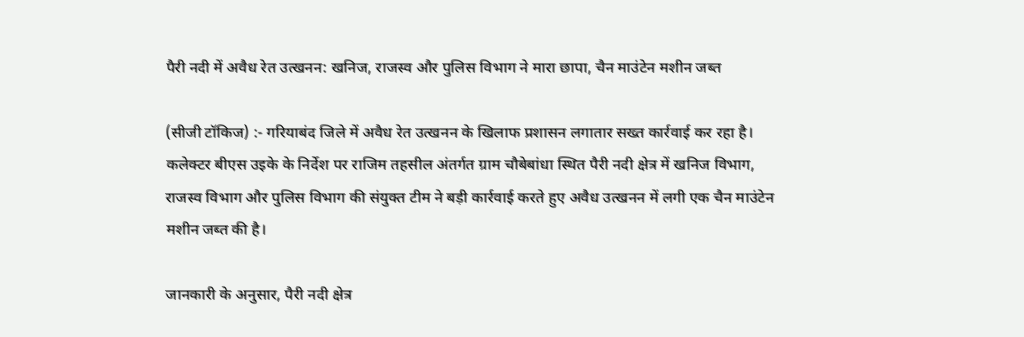पैरी नदी में अवैध रेत उत्खनन: खनिज, राजस्व और पुलिस विभाग ने मारा छापा, चैन माउंटेन मशीन जब्त

(सीजी टॉकिज) :- गरियाबंद जिले में अवैध रेत उत्खनन के खिलाफ प्रशासन लगातार सख्त कार्रवाई कर रहा है। कलेक्टर बीएस उइके के निर्देश पर राजिम तहसील अंतर्गत ग्राम चौबेबांधा स्थित पैरी नदी क्षेत्र में खनिज विभाग, राजस्व विभाग और पुलिस विभाग की संयुक्त टीम ने बड़ी कार्रवाई करते हुए अवैध उत्खनन में लगी एक चैन माउंटेन मशीन जब्त की है।

जानकारी के अनुसार, पैरी नदी क्षेत्र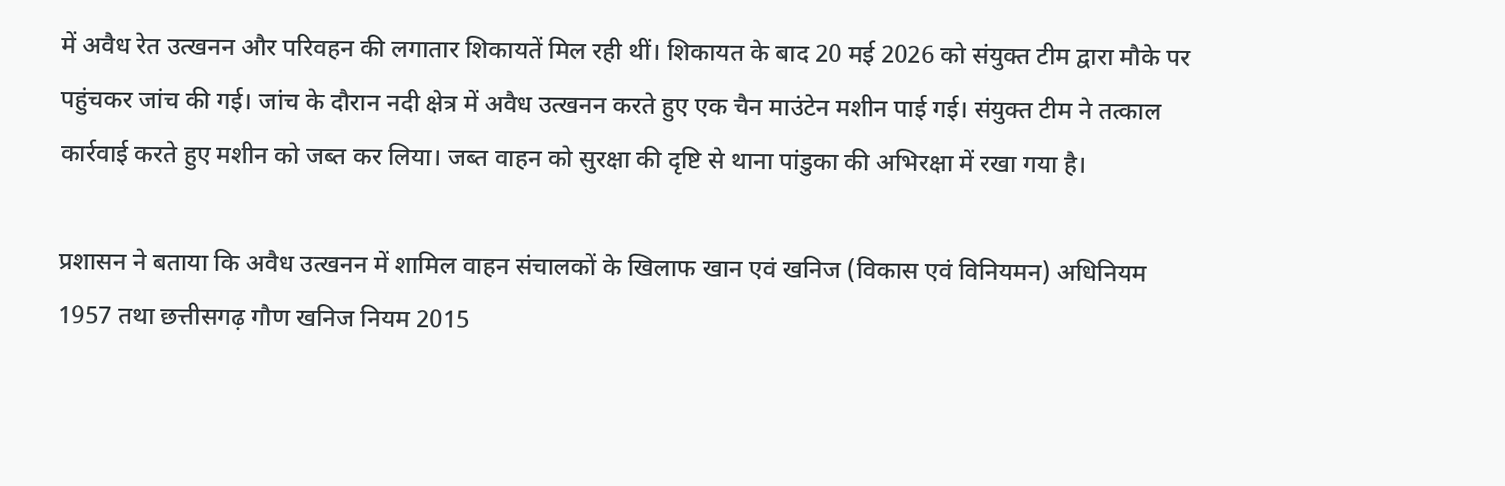में अवैध रेत उत्खनन और परिवहन की लगातार शिकायतें मिल रही थीं। शिकायत के बाद 20 मई 2026 को संयुक्त टीम द्वारा मौके पर पहुंचकर जांच की गई। जांच के दौरान नदी क्षेत्र में अवैध उत्खनन करते हुए एक चैन माउंटेन मशीन पाई गई। संयुक्त टीम ने तत्काल कार्रवाई करते हुए मशीन को जब्त कर लिया। जब्त वाहन को सुरक्षा की दृष्टि से थाना पांडुका की अभिरक्षा में रखा गया है।

प्रशासन ने बताया कि अवैध उत्खनन में शामिल वाहन संचालकों के खिलाफ खान एवं खनिज (विकास एवं विनियमन) अधिनियम 1957 तथा छत्तीसगढ़ गौण खनिज नियम 2015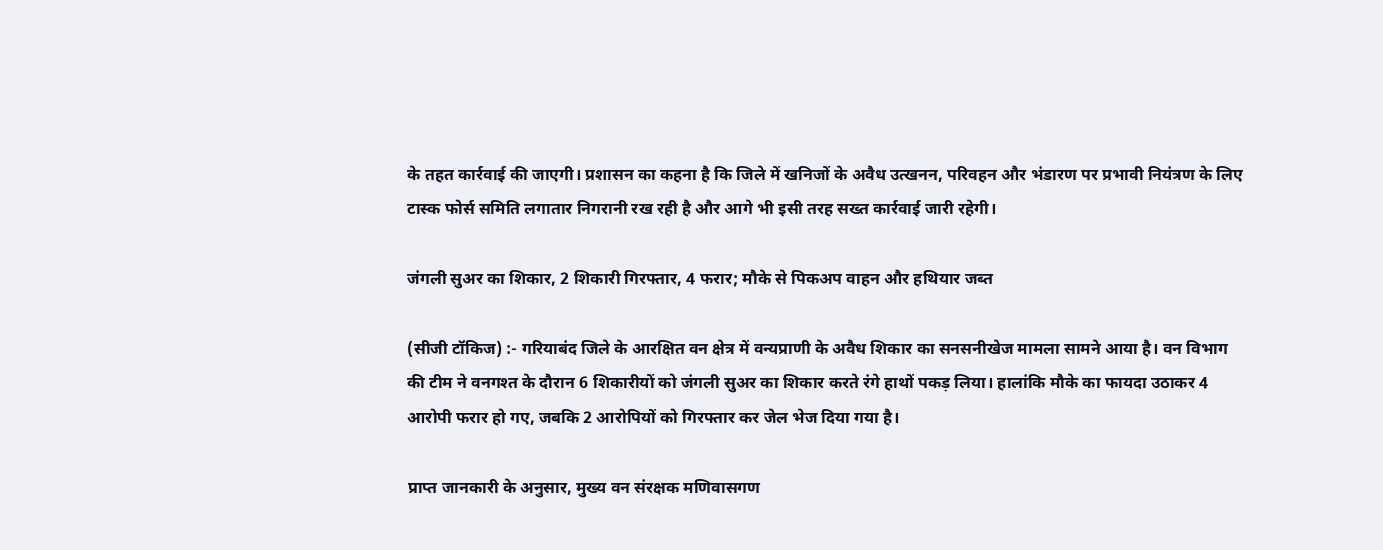के तहत कार्रवाई की जाएगी। प्रशासन का कहना है कि जिले में खनिजों के अवैध उत्खनन, परिवहन और भंडारण पर प्रभावी नियंत्रण के लिए टास्क फोर्स समिति लगातार निगरानी रख रही है और आगे भी इसी तरह सख्त कार्रवाई जारी रहेगी।

जंगली सुअर का शिकार, 2 शिकारी गिरफ्तार, 4 फरार; मौके से पिकअप वाहन और हथियार जब्त

(सीजी टॉकिज) :- गरियाबंद जिले के आरक्षित वन क्षेत्र में वन्यप्राणी के अवैध शिकार का सनसनीखेज मामला सामने आया है। वन विभाग की टीम ने वनगश्त के दौरान 6 शिकारीयों को जंगली सुअर का शिकार करते रंगे हाथों पकड़ लिया। हालांकि मौके का फायदा उठाकर 4 आरोपी फरार हो गए, जबकि 2 आरोपियों को गिरफ्तार कर जेल भेज दिया गया है।

प्राप्त जानकारी के अनुसार, मुख्य वन संरक्षक मणिवासगण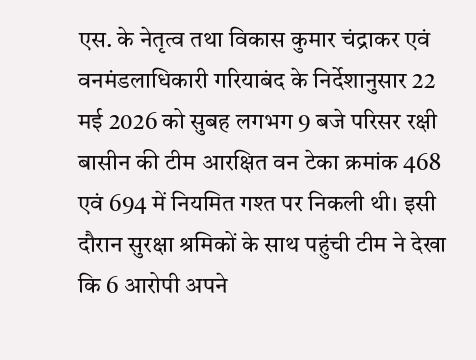एस. के नेतृत्व तथा विकास कुमार चंद्राकर एवं वनमंडलाधिकारी गरियाबंद के निर्देशानुसार 22 मई 2026 को सुबह लगभग 9 बजे परिसर रक्षी बासीन की टीम आरक्षित वन टेका क्रमांक 468 एवं 694 में नियमित गश्त पर निकली थी। इसी दौरान सुरक्षा श्रमिकों के साथ पहुंची टीम ने देखा कि 6 आरोपी अपने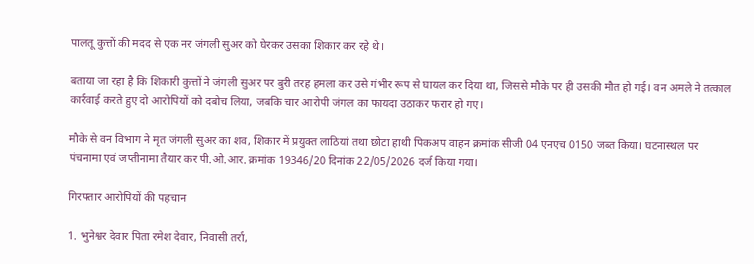पालतू कुत्तों की मदद से एक नर जंगली सुअर को घेरकर उसका शिकार कर रहे थे।

बताया जा रहा है कि शिकारी कुत्तों ने जंगली सुअर पर बुरी तरह हमला कर उसे गंभीर रूप से घायल कर दिया था, जिससे मौके पर ही उसकी मौत हो गई। वन अमले ने तत्काल कार्रवाई करते हुए दो आरोपियों को दबोच लिया, जबकि चार आरोपी जंगल का फायदा उठाकर फरार हो गए।

मौके से वन विभाग ने मृत जंगली सुअर का शव, शिकार में प्रयुक्त लाठियां तथा छोटा हाथी पिकअप वाहन क्रमांक सीजी 04 एनएच 0150 जब्त किया। घटनास्थल पर पंचनामा एवं जप्तीनामा तैयार कर पी.ओ.आर. क्रमांक 19346/20 दिनांक 22/05/2026 दर्ज किया गया।

गिरफ्तार आरोपियों की पहचान

1. भुनेश्वर देवार पिता रमेश देवार, निवासी तर्रा,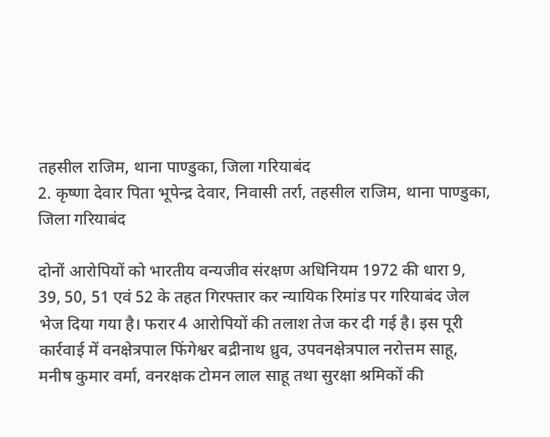तहसील राजिम, थाना पाण्डुका, जिला गरियाबंद
2. कृष्णा देवार पिता भूपेन्द्र देवार, निवासी तर्रा, तहसील राजिम, थाना पाण्डुका, जिला गरियाबंद

दोनों आरोपियों को भारतीय वन्यजीव संरक्षण अधिनियम 1972 की धारा 9, 39, 50, 51 एवं 52 के तहत गिरफ्तार कर न्यायिक रिमांड पर गरियाबंद जेल भेज दिया गया है। फरार 4 आरोपियों की तलाश तेज कर दी गई है। इस पूरी कार्रवाई में वनक्षेत्रपाल फिंगेश्वर बद्रीनाथ ध्रुव, उपवनक्षेत्रपाल नरोत्तम साहू, मनीष कुमार वर्मा, वनरक्षक टोमन लाल साहू तथा सुरक्षा श्रमिकों की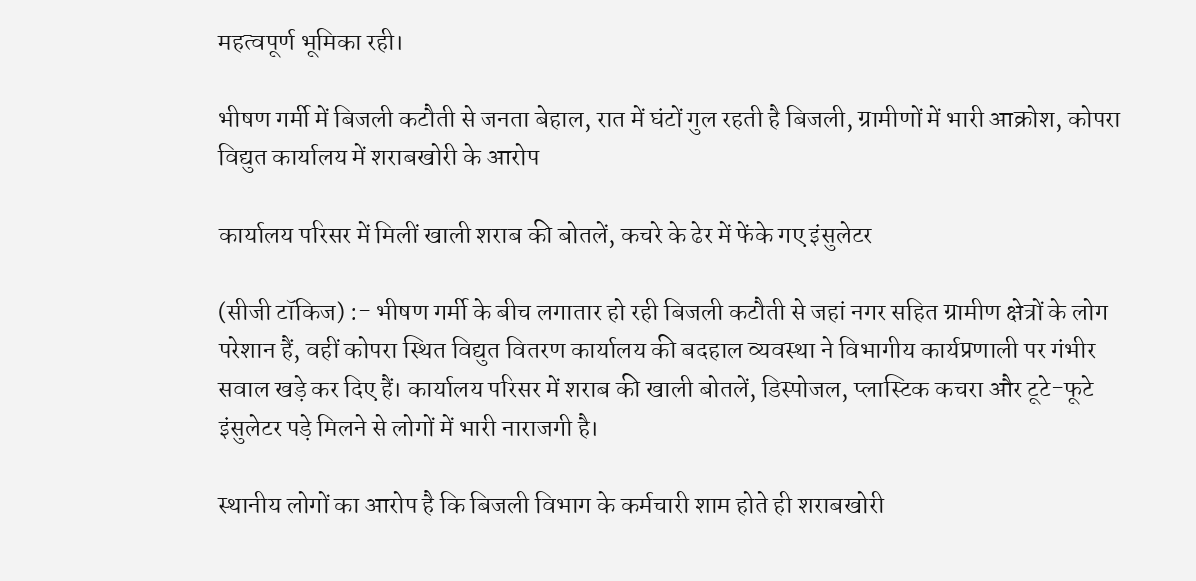महत्वपूर्ण भूमिका रही।

भीषण गर्मी में बिजली कटौती से जनता बेहाल, रात में घंटों गुल रहती है बिजली, ग्रामीणों में भारी आक्रोश, कोपरा विद्युत कार्यालय में शराबखोरी के आरोप

कार्यालय परिसर में मिलीं खाली शराब की बोतलें, कचरे के ढेर में फेंके गए इंसुलेटर

(सीजी टॉकिज) :- भीषण गर्मी के बीच लगातार हो रही बिजली कटौती से जहां नगर सहित ग्रामीण क्षेत्रों के लोग परेशान हैं, वहीं कोपरा स्थित विद्युत वितरण कार्यालय की बदहाल व्यवस्था ने विभागीय कार्यप्रणाली पर गंभीर सवाल खड़े कर दिए हैं। कार्यालय परिसर में शराब की खाली बोतलें, डिस्पोजल, प्लास्टिक कचरा और टूटे-फूटे इंसुलेटर पड़े मिलने से लोगों में भारी नाराजगी है।

स्थानीय लोगों का आरोप है कि बिजली विभाग के कर्मचारी शाम होते ही शराबखोरी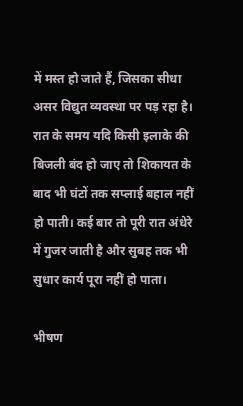में मस्त हो जाते हैं, जिसका सीधा असर विद्युत व्यवस्था पर पड़ रहा है। रात के समय यदि किसी इलाके की बिजली बंद हो जाए तो शिकायत के बाद भी घंटों तक सप्लाई बहाल नहीं हो पाती। कई बार तो पूरी रात अंधेरे में गुजर जाती है और सुबह तक भी सुधार कार्य पूरा नहीं हो पाता।

भीषण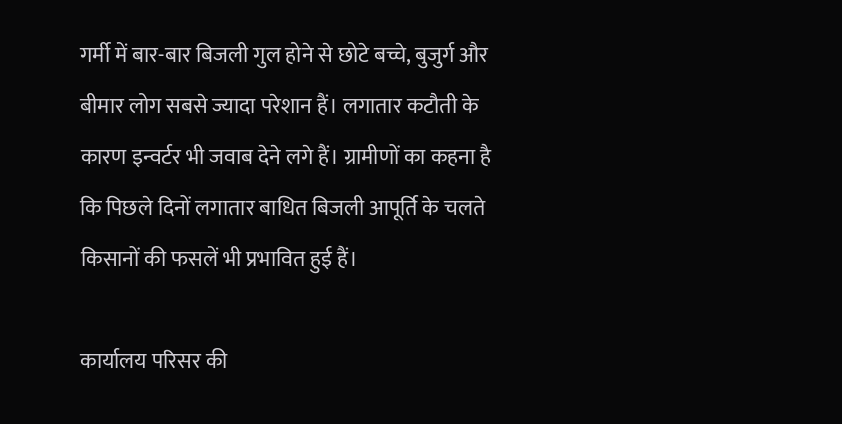गर्मी में बार-बार बिजली गुल होने से छोटे बच्चे, बुजुर्ग और बीमार लोग सबसे ज्यादा परेशान हैं। लगातार कटौती के कारण इन्वर्टर भी जवाब देने लगे हैं। ग्रामीणों का कहना है कि पिछले दिनों लगातार बाधित बिजली आपूर्ति के चलते किसानों की फसलें भी प्रभावित हुई हैं।

कार्यालय परिसर की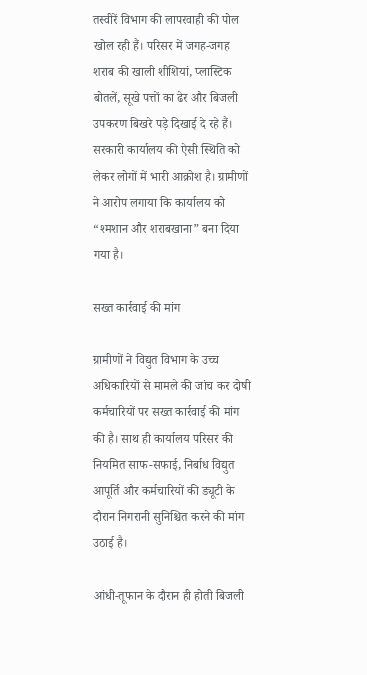तस्वीरें विभाग की लापरवाही की पोल खोल रही हैं। परिसर में जगह-जगह शराब की खाली शीशियां, प्लास्टिक बोतलें, सूखे पत्तों का ढेर और बिजली उपकरण बिखरे पड़े दिखाई दे रहे हैं। सरकारी कार्यालय की ऐसी स्थिति को लेकर लोगों में भारी आक्रोश है। ग्रामीणों ने आरोप लगाया कि कार्यालय को “श्मशान और शराबखाना” बना दिया गया है।

सख्त कार्रवाई की मांग

ग्रामीणों ने विद्युत विभाग के उच्च अधिकारियों से मामले की जांच कर दोषी कर्मचारियों पर सख्त कार्रवाई की मांग की है। साथ ही कार्यालय परिसर की नियमित साफ-सफाई, निर्बाध विद्युत आपूर्ति और कर्मचारियों की ड्यूटी के दौरान निगरानी सुनिश्चित करने की मांग उठाई है।

आंधी-तूफान के दौरान ही होती बिजली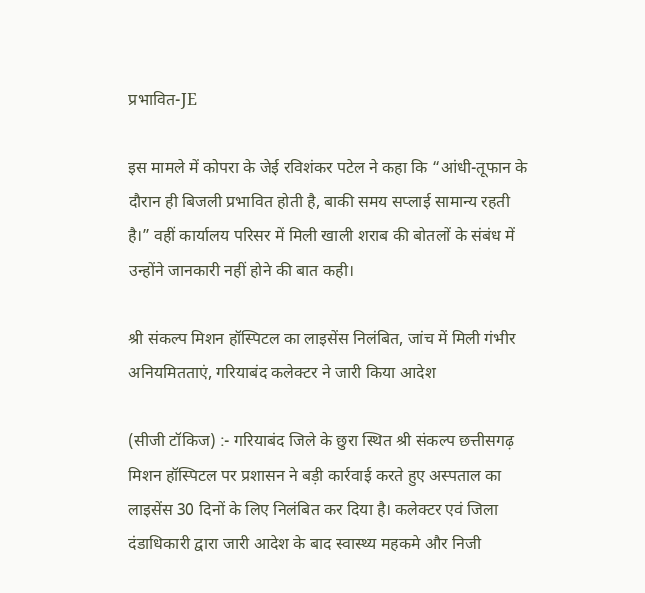प्रभावित-JE

इस मामले में कोपरा के जेई रविशंकर पटेल ने कहा कि “आंधी-तूफान के दौरान ही बिजली प्रभावित होती है, बाकी समय सप्लाई सामान्य रहती है।” वहीं कार्यालय परिसर में मिली खाली शराब की बोतलों के संबंध में उन्होंने जानकारी नहीं होने की बात कही।

श्री संकल्प मिशन हॉस्पिटल का लाइसेंस निलंबित, जांच में मिली गंभीर अनियमितताएं, गरियाबंद कलेक्टर ने जारी किया आदेश

(सीजी टॉकिज) :- गरियाबंद जिले के छुरा स्थित श्री संकल्प छत्तीसगढ़ मिशन हॉस्पिटल पर प्रशासन ने बड़ी कार्रवाई करते हुए अस्पताल का लाइसेंस 30 दिनों के लिए निलंबित कर दिया है। कलेक्टर एवं जिला दंडाधिकारी द्वारा जारी आदेश के बाद स्वास्थ्य महकमे और निजी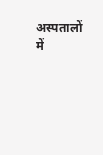अस्पतालों में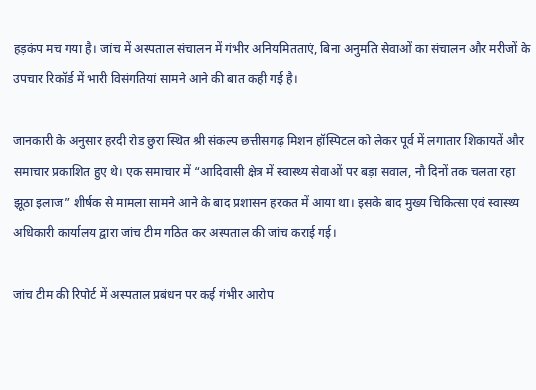हड़कंप मच गया है। जांच में अस्पताल संचालन में गंभीर अनियमितताएं, बिना अनुमति सेवाओं का संचालन और मरीजों के उपचार रिकॉर्ड में भारी विसंगतियां सामने आने की बात कही गई है।

जानकारी के अनुसार हरदी रोड छुरा स्थित श्री संकल्प छत्तीसगढ़ मिशन हॉस्पिटल को लेकर पूर्व में लगातार शिकायतें और समाचार प्रकाशित हुए थे। एक समाचार में “आदिवासी क्षेत्र में स्वास्थ्य सेवाओं पर बड़ा सवाल, नौ दिनों तक चलता रहा झूठा इलाज” शीर्षक से मामला सामने आने के बाद प्रशासन हरकत में आया था। इसके बाद मुख्य चिकित्सा एवं स्वास्थ्य अधिकारी कार्यालय द्वारा जांच टीम गठित कर अस्पताल की जांच कराई गई।

जांच टीम की रिपोर्ट में अस्पताल प्रबंधन पर कई गंभीर आरोप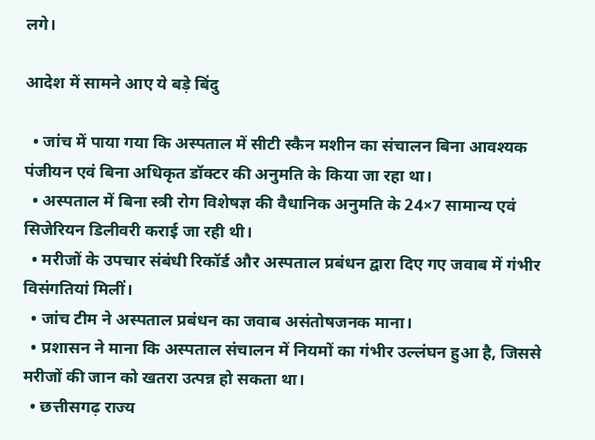लगे।

आदेश में सामने आए ये बड़े बिंदु

  • जांच में पाया गया कि अस्पताल में सीटी स्कैन मशीन का संचालन बिना आवश्यक पंजीयन एवं बिना अधिकृत डॉक्टर की अनुमति के किया जा रहा था।
  • अस्पताल में बिना स्त्री रोग विशेषज्ञ की वैधानिक अनुमति के 24×7 सामान्य एवं सिजेरियन डिलीवरी कराई जा रही थी।
  • मरीजों के उपचार संबंधी रिकॉर्ड और अस्पताल प्रबंधन द्वारा दिए गए जवाब में गंभीर विसंगतियां मिलीं।
  • जांच टीम ने अस्पताल प्रबंधन का जवाब असंतोषजनक माना।
  • प्रशासन ने माना कि अस्पताल संचालन में नियमों का गंभीर उल्लंघन हुआ है, जिससे मरीजों की जान को खतरा उत्पन्न हो सकता था।
  • छत्तीसगढ़ राज्य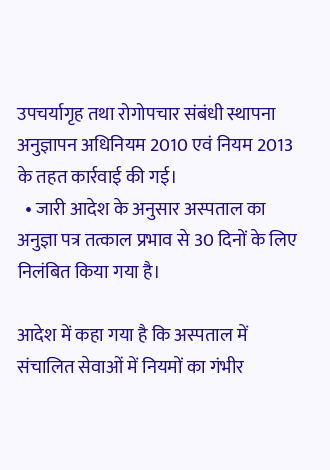उपचर्यागृह तथा रोगोपचार संबंधी स्थापना अनुज्ञापन अधिनियम 2010 एवं नियम 2013 के तहत कार्रवाई की गई।
  • जारी आदेश के अनुसार अस्पताल का अनुज्ञा पत्र तत्काल प्रभाव से 30 दिनों के लिए निलंबित किया गया है।

आदेश में कहा गया है कि अस्पताल में संचालित सेवाओं में नियमों का गंभीर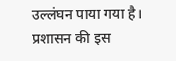उल्लंघन पाया गया है। प्रशासन की इस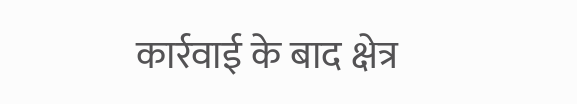कार्रवाई के बाद क्षेत्र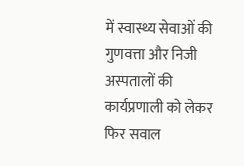में स्वास्थ्य सेवाओं की गुणवत्ता और निजी अस्पतालों की कार्यप्रणाली को लेकर फिर सवाल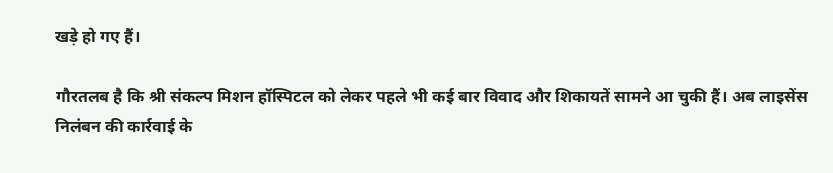खड़े हो गए हैं।

गौरतलब है कि श्री संकल्प मिशन हॉस्पिटल को लेकर पहले भी कई बार विवाद और शिकायतें सामने आ चुकी हैं। अब लाइसेंस निलंबन की कार्रवाई के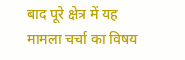बाद पूरे क्षेत्र में यह मामला चर्चा का विषय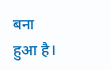बना हुआ है।